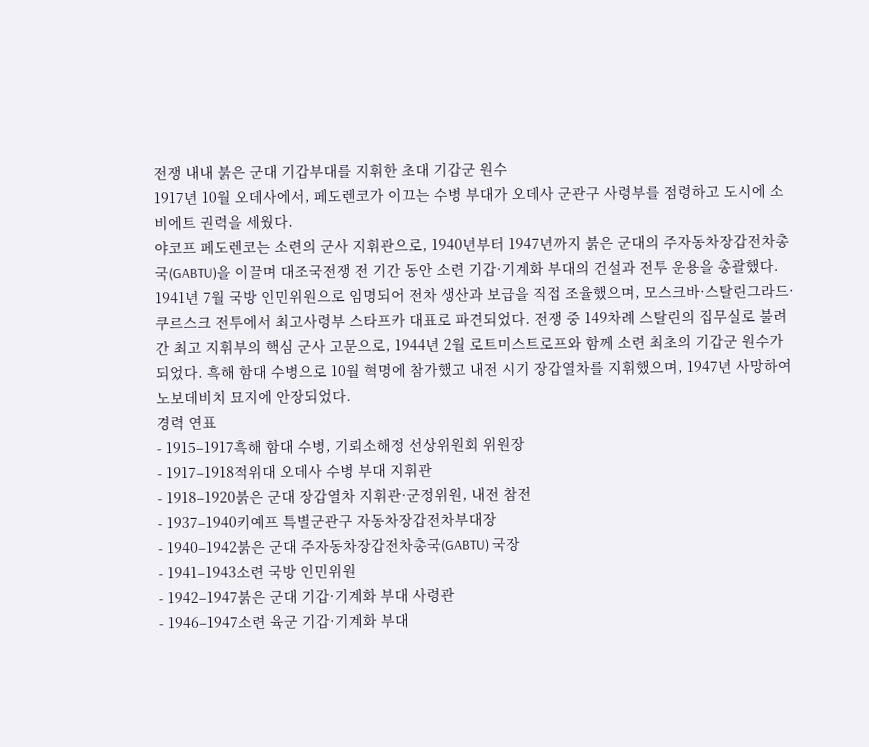전쟁 내내 붉은 군대 기갑부대를 지휘한 초대 기갑군 원수
1917년 10월 오데사에서, 페도렌코가 이끄는 수병 부대가 오데사 군관구 사령부를 점령하고 도시에 소비에트 권력을 세웠다.
야코프 페도렌코는 소련의 군사 지휘관으로, 1940년부터 1947년까지 붉은 군대의 주자동차장갑전차총국(GABTU)을 이끌며 대조국전쟁 전 기간 동안 소련 기갑·기계화 부대의 건설과 전투 운용을 총괄했다. 1941년 7월 국방 인민위원으로 임명되어 전차 생산과 보급을 직접 조율했으며, 모스크바·스탈린그라드·쿠르스크 전투에서 최고사령부 스타프카 대표로 파견되었다. 전쟁 중 149차례 스탈린의 집무실로 불려간 최고 지휘부의 핵심 군사 고문으로, 1944년 2월 로트미스트로프와 함께 소련 최초의 기갑군 원수가 되었다. 흑해 함대 수병으로 10월 혁명에 참가했고 내전 시기 장갑열차를 지휘했으며, 1947년 사망하여 노보데비치 묘지에 안장되었다.
경력 연표
- 1915–1917흑해 함대 수병, 기뢰소해정 선상위원회 위원장
- 1917–1918적위대 오데사 수병 부대 지휘관
- 1918–1920붉은 군대 장갑열차 지휘관·군정위원, 내전 참전
- 1937–1940키예프 특별군관구 자동차장갑전차부대장
- 1940–1942붉은 군대 주자동차장갑전차총국(GABTU) 국장
- 1941–1943소련 국방 인민위원
- 1942–1947붉은 군대 기갑·기계화 부대 사령관
- 1946–1947소련 육군 기갑·기계화 부대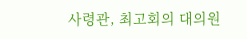사령관, 최고회의 대의원